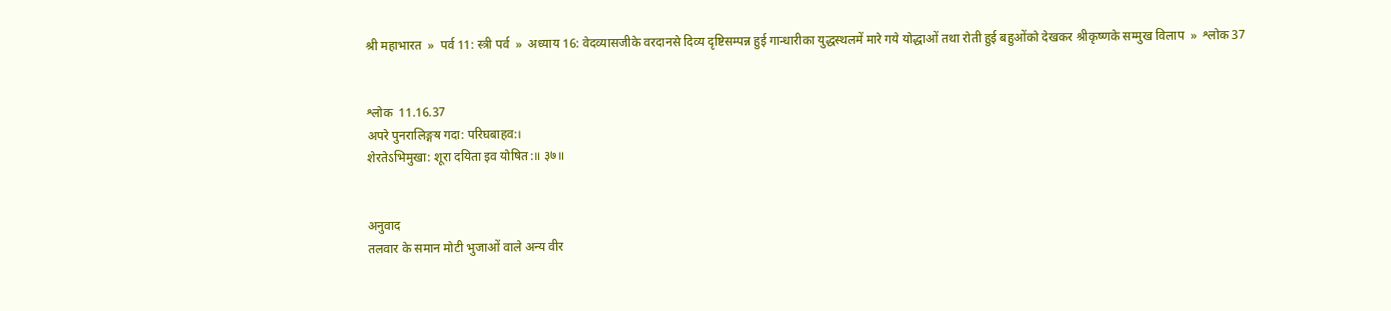श्री महाभारत  »  पर्व 11: स्त्री पर्व  »  अध्याय 16: वेदव्यासजीके वरदानसे दिव्य दृष्टिसम्पन्न हुई गान्धारीका युद्धस्थलमें मारे गये योद्धाओं तथा रोती हुई बहुओंको देखकर श्रीकृष्णके सम्मुख विलाप  »  श्लोक 37


श्लोक  11.16.37
अपरे पुनरालिङ्गॺ गदा: परिघबाहव:।
शेरतेऽभिमुखा: शूरा दयिता इव योषित:॥ ३७॥


अनुवाद
तलवार के समान मोटी भुजाओं वाले अन्य वीर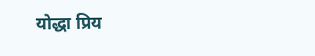योद्धा प्रिय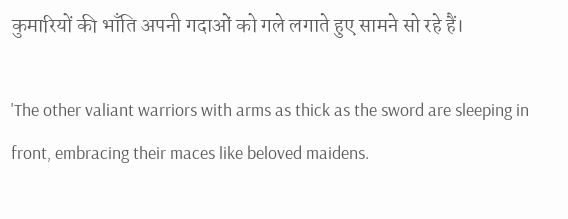कुमारियों की भाँति अपनी गदाओं को गले लगाते हुए सामने सो रहे हैं।

'The other valiant warriors with arms as thick as the sword are sleeping in front, embracing their maces like beloved maidens.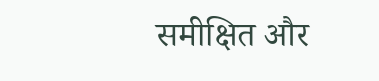समीक्षित और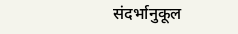संदर्भानुकूल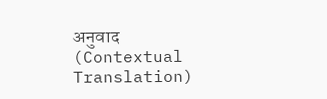अनुवाद (Contextual Translation)